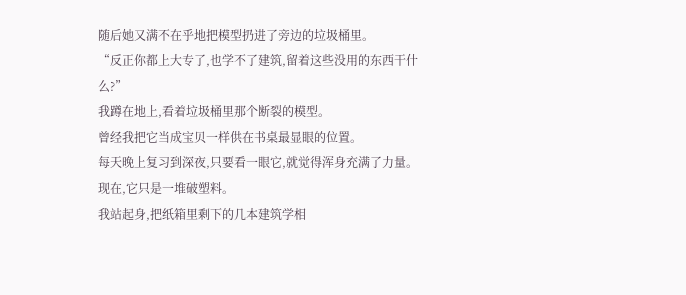随后她又满不在乎地把模型扔进了旁边的垃圾桶里。
“反正你都上大专了,也学不了建筑,留着这些没用的东西干什么?”
我蹲在地上,看着垃圾桶里那个断裂的模型。
曾经我把它当成宝贝一样供在书桌最显眼的位置。
每天晚上复习到深夜,只要看一眼它,就觉得浑身充满了力量。
现在,它只是一堆破塑料。
我站起身,把纸箱里剩下的几本建筑学相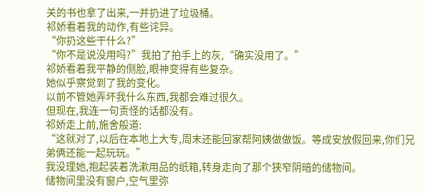关的书也拿了出来,一并扔进了垃圾桶。
祁娇看着我的动作,有些诧异。
“你扔这些干什么?”
“你不是说没用吗?”我拍了拍手上的灰,“确实没用了。”
祁娇看着我平静的侧脸,眼神变得有些复杂。
她似乎察觉到了我的变化。
以前不管她弄坏我什么东西,我都会难过很久。
但现在,我连一句责怪的话都没有。
祁娇走上前,施舍般道:
“这就对了,以后在本地上大专,周末还能回家帮阿姨做做饭。等成安放假回来,你们兄弟俩还能一起玩玩。”
我没理她,抱起装着洗漱用品的纸箱,转身走向了那个狭窄阴暗的储物间。
储物间里没有窗户,空气里弥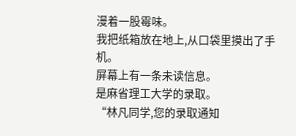漫着一股霉味。
我把纸箱放在地上,从口袋里摸出了手机。
屏幕上有一条未读信息。
是麻省理工大学的录取。
“林凡同学,您的录取通知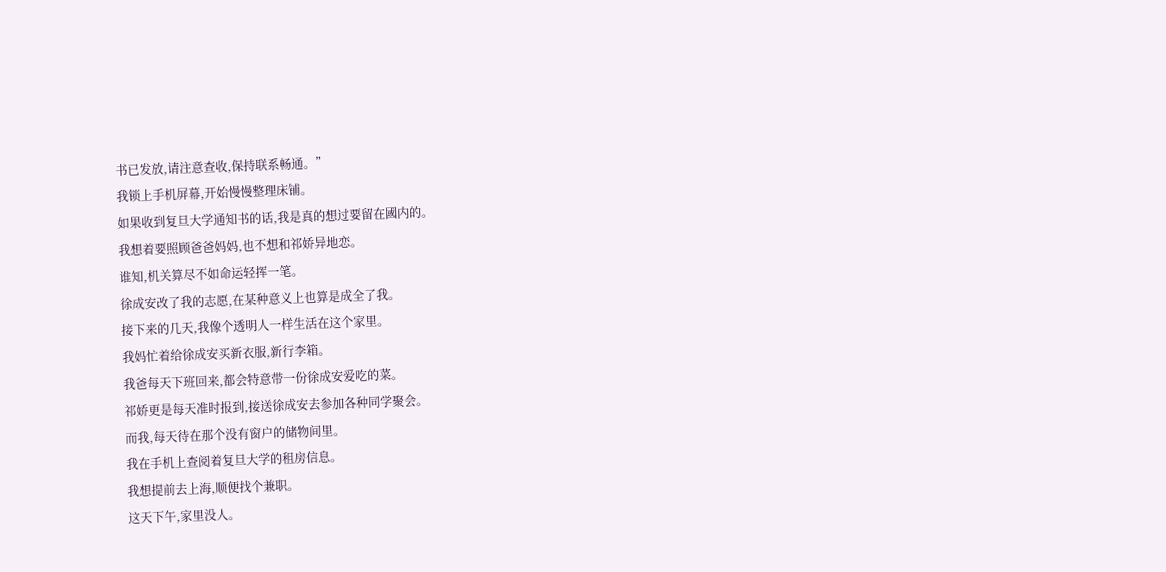书已发放,请注意查收,保持联系畅通。”
我锁上手机屏幕,开始慢慢整理床铺。
如果收到复旦大学通知书的话,我是真的想过要留在國内的。
我想着要照顾爸爸妈妈,也不想和祁娇异地恋。
谁知,机关算尽不如命运轻挥一笔。
徐成安改了我的志愿,在某种意义上也算是成全了我。
接下来的几天,我像个透明人一样生活在这个家里。
我妈忙着给徐成安买新衣服,新行李箱。
我爸每天下班回来,都会特意带一份徐成安爱吃的菜。
祁娇更是每天准时报到,接送徐成安去参加各种同学聚会。
而我,每天待在那个没有窗户的储物间里。
我在手机上查阅着复旦大学的租房信息。
我想提前去上海,顺便找个兼职。
这天下午,家里没人。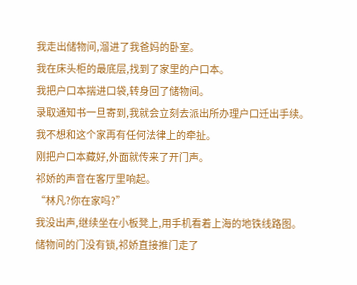我走出储物间,溜进了我爸妈的卧室。
我在床头柜的最底层,找到了家里的户口本。
我把户口本揣进口袋,转身回了储物间。
录取通知书一旦寄到,我就会立刻去派出所办理户口迁出手续。
我不想和这个家再有任何法律上的牵扯。
刚把户口本藏好,外面就传来了开门声。
祁娇的声音在客厅里响起。
“林凡?你在家吗?”
我没出声,继续坐在小板凳上,用手机看着上海的地铁线路图。
储物间的门没有锁,祁娇直接推门走了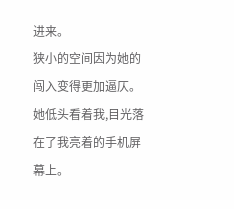进来。
狭小的空间因为她的闯入变得更加逼仄。
她低头看着我,目光落在了我亮着的手机屏幕上。